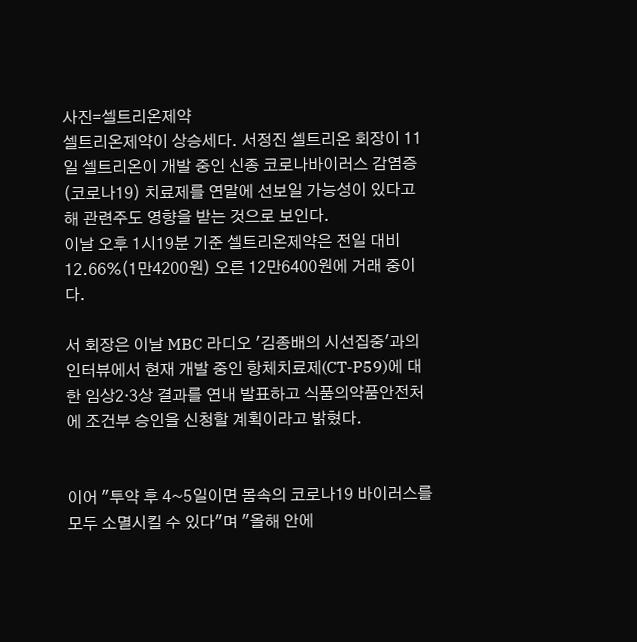사진=셀트리온제약
셀트리온제약이 상승세다. 서정진 셀트리온 회장이 11일 셀트리온이 개발 중인 신종 코로나바이러스 감염증(코로나19) 치료제를 연말에 선보일 가능성이 있다고 해 관련주도 영향을 받는 것으로 보인다.
이날 오후 1시19분 기준 셀트리온제약은 전일 대비 12.66%(1만4200원) 오른 12만6400원에 거래 중이다.

서 회장은 이날 MBC 라디오 '김종배의 시선집중'과의 인터뷰에서 현재 개발 중인 항체치료제(CT-P59)에 대한 임상2·3상 결과를 연내 발표하고 식품의약품안전처에 조건부 승인을 신청할 계획이라고 밝혔다.


이어 "투약 후 4~5일이면 몸속의 코로나19 바이러스를 모두 소멸시킬 수 있다"며 "올해 안에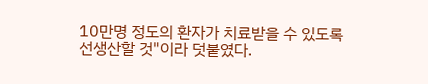10만명 정도의 환자가 치료받을 수 있도록 선생산할 것"이라 덧붙였다.